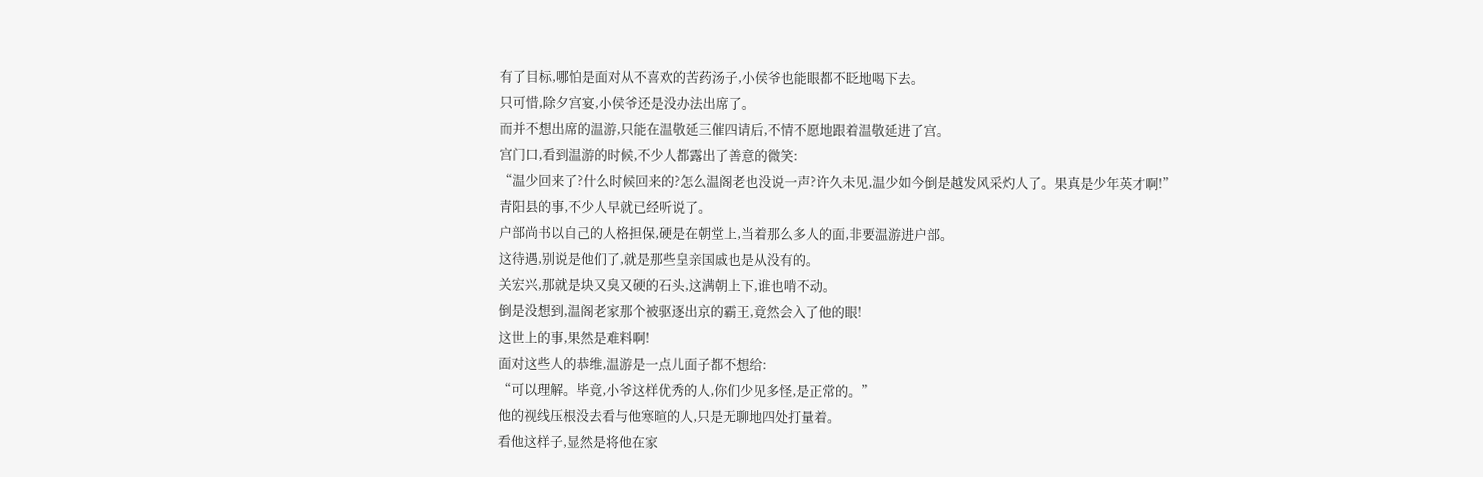有了目标,哪怕是面对从不喜欢的苦药汤子,小侯爷也能眼都不眨地喝下去。
只可惜,除夕宫宴,小侯爷还是没办法出席了。
而并不想出席的温游,只能在温敬延三催四请后,不情不愿地跟着温敬延进了宫。
宫门口,看到温游的时候,不少人都露出了善意的微笑:
“温少回来了?什么时候回来的?怎么温阁老也没说一声?许久未见,温少如今倒是越发风采灼人了。果真是少年英才啊!”
青阳县的事,不少人早就已经听说了。
户部尚书以自己的人格担保,硬是在朝堂上,当着那么多人的面,非要温游进户部。
这待遇,别说是他们了,就是那些皇亲国戚也是从没有的。
关宏兴,那就是块又臭又硬的石头,这满朝上下,谁也啃不动。
倒是没想到,温阁老家那个被驱逐出京的霸王,竟然会入了他的眼!
这世上的事,果然是难料啊!
面对这些人的恭维,温游是一点儿面子都不想给:
“可以理解。毕竟,小爷这样优秀的人,你们少见多怪,是正常的。”
他的视线压根没去看与他寒暄的人,只是无聊地四处打量着。
看他这样子,显然是将他在家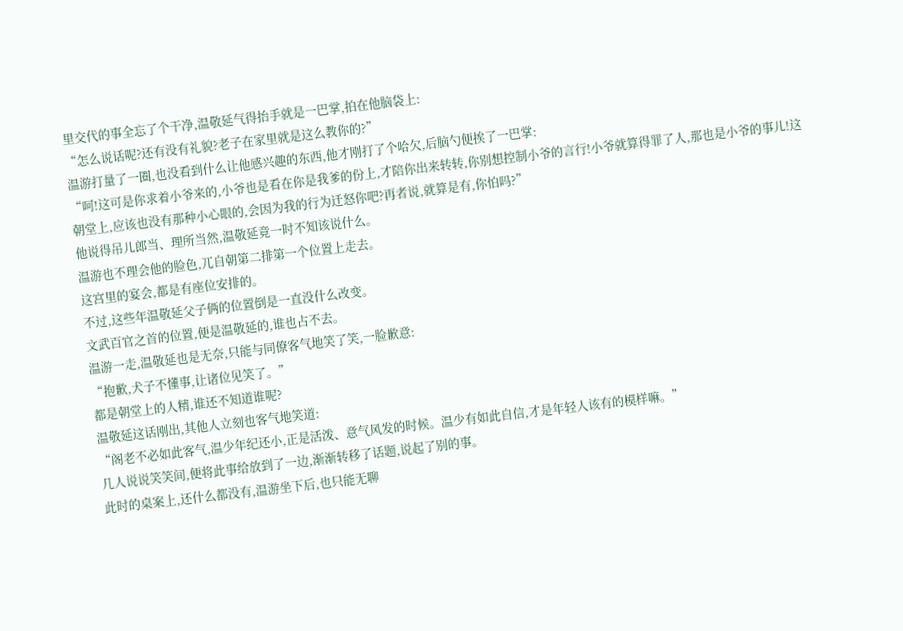里交代的事全忘了个干净,温敬延气得抬手就是一巴掌,拍在他脑袋上:
“怎么说话呢?还有没有礼貌?老子在家里就是这么教你的?”
温游打量了一圈,也没看到什么让他感兴趣的东西,他才刚打了个哈欠,后脑勺便挨了一巴掌:
“呵!这可是你求着小爷来的,小爷也是看在你是我爹的份上,才陪你出来转转,你别想控制小爷的言行!小爷就算得罪了人,那也是小爷的事儿!这朝堂上,应该也没有那种小心眼的,会因为我的行为迁怒你吧?再者说,就算是有,你怕吗?”
他说得吊儿郎当、理所当然,温敬延竟一时不知该说什么。
温游也不理会他的脸色,兀自朝第二排第一个位置上走去。
这宫里的宴会,都是有座位安排的。
不过,这些年温敬延父子俩的位置倒是一直没什么改变。
文武百官之首的位置,便是温敬延的,谁也占不去。
温游一走,温敬延也是无奈,只能与同僚客气地笑了笑,一脸歉意:
“抱歉,犬子不懂事,让诸位见笑了。”
都是朝堂上的人精,谁还不知道谁呢?
温敬延这话刚出,其他人立刻也客气地笑道:
“阁老不必如此客气,温少年纪还小,正是活泼、意气风发的时候。温少有如此自信,才是年轻人该有的模样嘛。”
几人说说笑笑间,便将此事给放到了一边,渐渐转移了话题,说起了别的事。
此时的桌案上,还什么都没有,温游坐下后,也只能无聊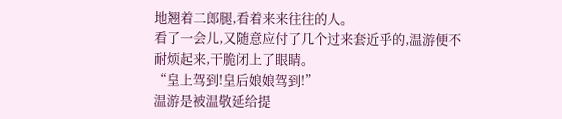地翘着二郎腿,看着来来往往的人。
看了一会儿,又随意应付了几个过来套近乎的,温游便不耐烦起来,干脆闭上了眼睛。
“皇上驾到!皇后娘娘驾到!”
温游是被温敬延给提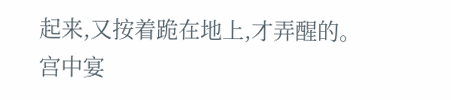起来,又按着跪在地上,才弄醒的。
宫中宴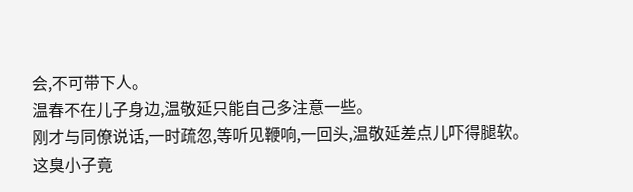会,不可带下人。
温春不在儿子身边,温敬延只能自己多注意一些。
刚才与同僚说话,一时疏忽,等听见鞭响,一回头,温敬延差点儿吓得腿软。
这臭小子竟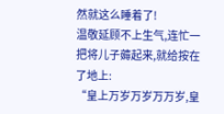然就这么睡着了!
温敬延顾不上生气,连忙一把将儿子薅起来,就给按在了地上:
“皇上万岁万岁万万岁,皇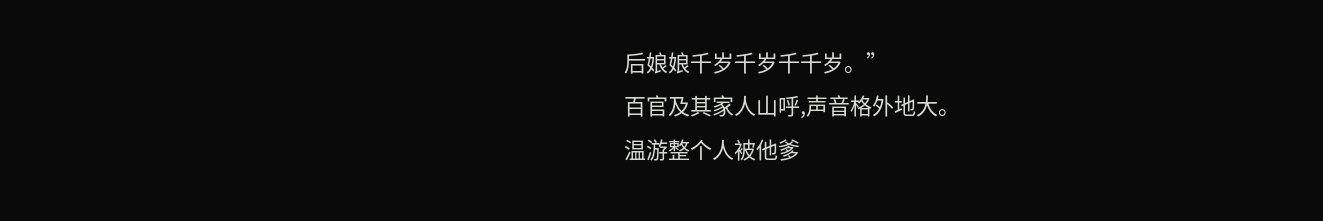后娘娘千岁千岁千千岁。”
百官及其家人山呼,声音格外地大。
温游整个人被他爹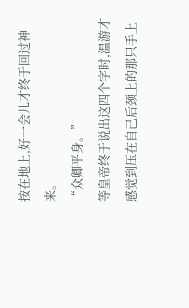按在地上,好一会儿才终于回过神来。
“众卿平身。”
等皇帝终于说出这四个字时,温游才感觉到压在自己后颈上的那只手上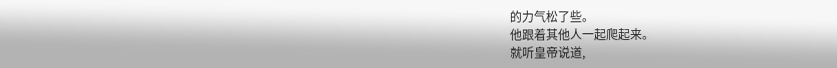的力气松了些。
他跟着其他人一起爬起来。
就听皇帝说道,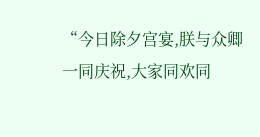“今日除夕宫宴,朕与众卿一同庆祝,大家同欢同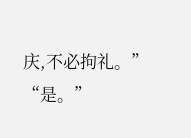庆,不必拘礼。”
“是。”